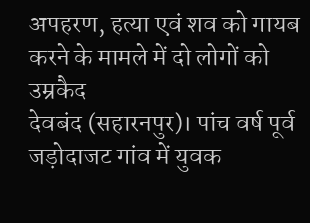अपहरण, हत्या एवं शव को गायब करने के मामले में दो लोगों को उम्रकैद
देवबंद (सहारनपुर)। पांच वर्ष पूर्व जड़ोदाजट गांव में युवक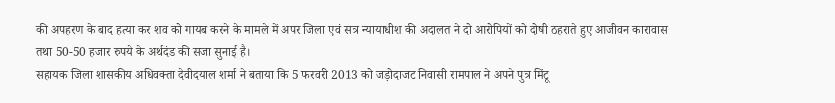की अपहरण के बाद हत्या कर शव को गायब करने के मामले में अपर जिला एवं सत्र न्यायाधीश की अदालत ने दो आरोपियों को दोषी ठहराते हुए आजीवन कारावास तथा 50-50 हजार रुपये के अर्थदंड की सजा सुनाई है।
सहायक जिला शासकीय अधिवक्ता देवीदयाल शर्मा ने बताया कि 5 फरवरी 2013 को जड़ोदाजट निवासी रामपाल ने अपने पुत्र मिंटू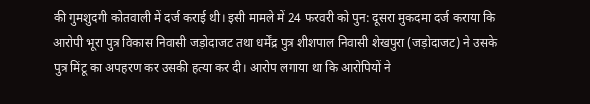की गुमशुदगी कोतवाली में दर्ज कराई थी। इसी मामले में 24 फरवरी को पुन: दूसरा मुकदमा दर्ज कराया कि आरोपी भूरा पुत्र विकास निवासी जड़ोदाजट तथा धर्मेंद्र पुत्र शीशपाल निवासी शेखपुरा (जड़ोदाजट) ने उसके पुत्र मिंटू का अपहरण कर उसकी हत्या कर दी। आरोप लगाया था कि आरोपियों ने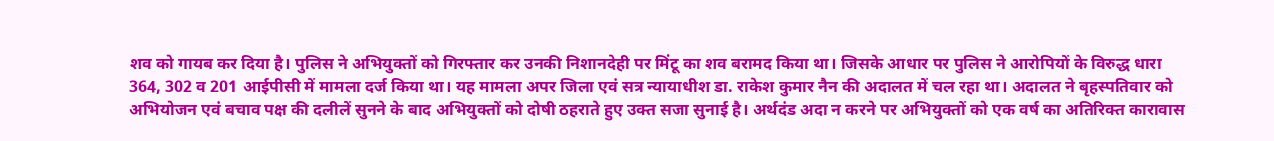शव को गायब कर दिया है। पुलिस ने अभियुक्तों को गिरफ्तार कर उनकी निशानदेही पर मिंटू का शव बरामद किया था। जिसके आधार पर पुलिस ने आरोपियों के विरुद्ध धारा 364, 302 व 201 आईपीसी में मामला दर्ज किया था। यह मामला अपर जिला एवं सत्र न्यायाधीश डा. राकेश कुमार नैन की अदालत में चल रहा था। अदालत ने बृहस्पतिवार को अभियोजन एवं बचाव पक्ष की दलीलें सुनने के बाद अभियुक्तों को दोषी ठहराते हुए उक्त सजा सुनाई है। अर्थदंड अदा न करने पर अभियुक्तों को एक वर्ष का अतिरिक्त कारावास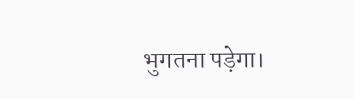भुगतना पड़ेगा।